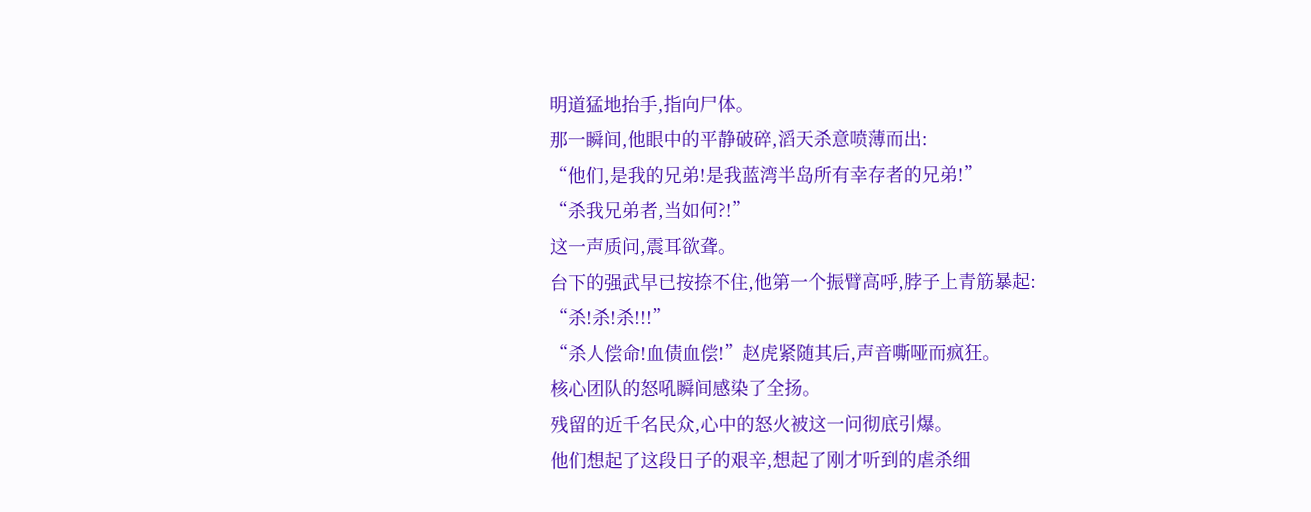明道猛地抬手,指向尸体。
那一瞬间,他眼中的平静破碎,滔天杀意喷薄而出:
“他们,是我的兄弟!是我蓝湾半岛所有幸存者的兄弟!”
“杀我兄弟者,当如何?!”
这一声质问,震耳欲聋。
台下的强武早已按捺不住,他第一个振臂高呼,脖子上青筋暴起:
“杀!杀!杀!!!”
“杀人偿命!血债血偿!”赵虎紧随其后,声音嘶哑而疯狂。
核心团队的怒吼瞬间感染了全扬。
残留的近千名民众,心中的怒火被这一问彻底引爆。
他们想起了这段日子的艰辛,想起了刚才听到的虐杀细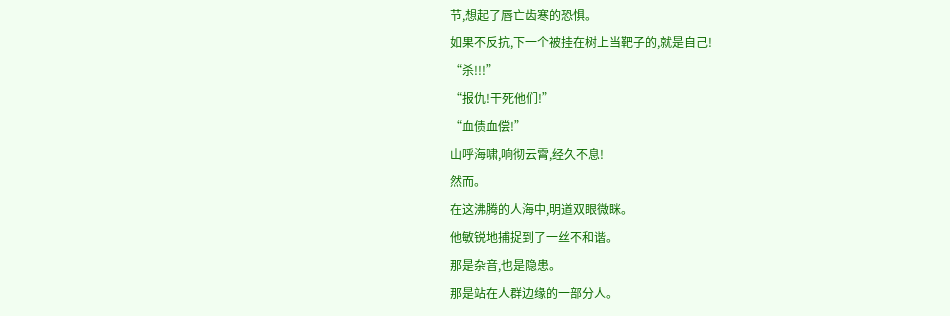节,想起了唇亡齿寒的恐惧。
如果不反抗,下一个被挂在树上当靶子的,就是自己!
“杀!!!”
“报仇!干死他们!”
“血债血偿!”
山呼海啸,响彻云霄,经久不息!
然而。
在这沸腾的人海中,明道双眼微眯。
他敏锐地捕捉到了一丝不和谐。
那是杂音,也是隐患。
那是站在人群边缘的一部分人。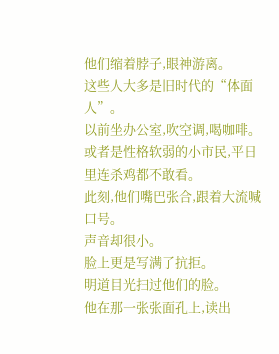他们缩着脖子,眼神游离。
这些人大多是旧时代的“体面人”。
以前坐办公室,吹空调,喝咖啡。
或者是性格软弱的小市民,平日里连杀鸡都不敢看。
此刻,他们嘴巴张合,跟着大流喊口号。
声音却很小。
脸上更是写满了抗拒。
明道目光扫过他们的脸。
他在那一张张面孔上,读出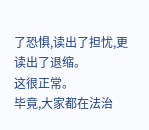了恐惧,读出了担忧,更读出了退缩。
这很正常。
毕竟,大家都在法治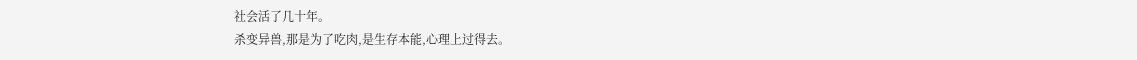社会活了几十年。
杀变异兽,那是为了吃肉,是生存本能,心理上过得去。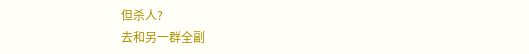但杀人?
去和另一群全副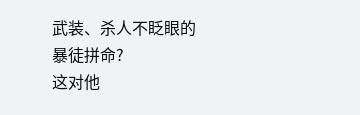武装、杀人不眨眼的暴徒拼命?
这对他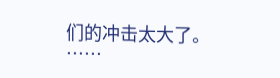们的冲击太大了。
……